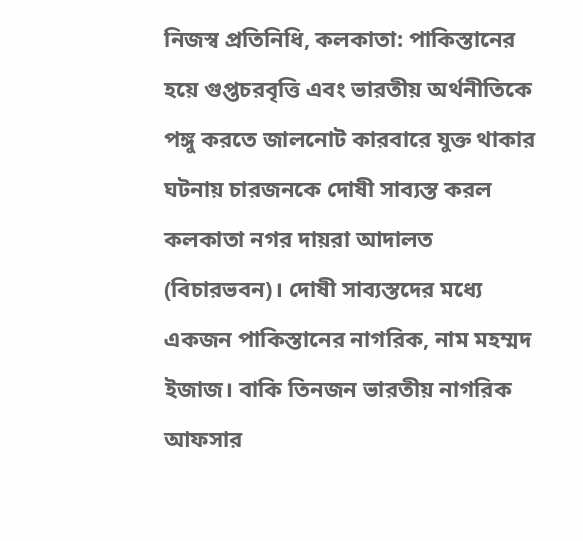নিজস্ব প্রতিনিধি, কলকাতা: পাকিস্তানের হয়ে গুপ্তচরবৃত্তি এবং ভারতীয় অর্থনীতিকে পঙ্গু করতে জালনোট কারবারে যুক্ত থাকার ঘটনায় চারজনকে দোষী সাব্যস্ত করল কলকাতা নগর দায়রা আদালত (বিচারভবন)। দোষী সাব্যস্তদের মধ্যে একজন পাকিস্তানের নাগরিক, নাম মহম্মদ ইজাজ। বাকি তিনজন ভারতীয় নাগরিক আফসার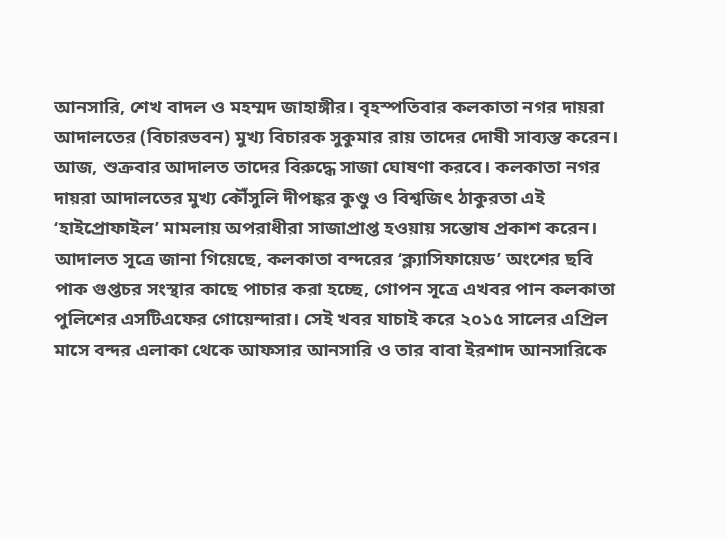আনসারি, শেখ বাদল ও মহম্মদ জাহাঙ্গীর। বৃহস্পতিবার কলকাতা নগর দায়রা আদালতের (বিচারভবন) মুখ্য বিচারক সুকুমার রায় তাদের দোষী সাব্যস্ত করেন। আজ, শুক্রবার আদালত তাদের বিরুদ্ধে সাজা ঘোষণা করবে। কলকাতা নগর দায়রা আদালতের মুখ্য কৌঁসুলি দীপঙ্কর কুণ্ডু ও বিশ্বজিৎ ঠাকুরতা এই ‘হাইপ্রোফাইল’ মামলায় অপরাধীরা সাজাপ্রাপ্ত হওয়ায় সন্তোষ প্রকাশ করেন।
আদালত সূত্রে জানা গিয়েছে, কলকাতা বন্দরের ‘ক্ল্যাসিফায়েড’ অংশের ছবি পাক গুপ্তচর সংস্থার কাছে পাচার করা হচ্ছে, গোপন সূত্রে এখবর পান কলকাতা পুলিশের এসটিএফের গোয়েন্দারা। সেই খবর যাচাই করে ২০১৫ সালের এপ্রিল মাসে বন্দর এলাকা থেকে আফসার আনসারি ও তার বাবা ইরশাদ আনসারিকে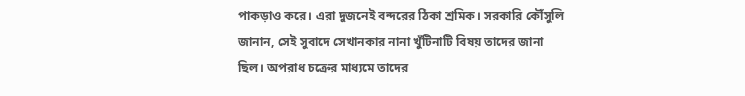পাকড়াও করে। এরা দুজনেই বন্দরের ঠিকা শ্রমিক। সরকারি কৌঁসুলি জানান, সেই সুবাদে সেখানকার নানা খুঁটিনাটি বিষয় তাদের জানা ছিল। অপরাধ চক্রের মাধ্যমে তাদের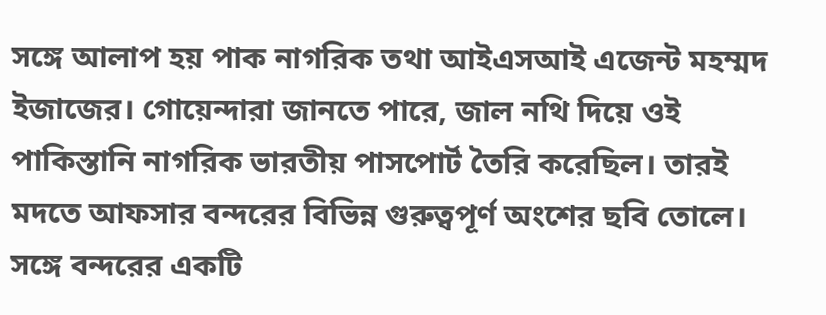সঙ্গে আলাপ হয় পাক নাগরিক তথা আইএসআই এজেন্ট মহম্মদ ইজাজের। গোয়েন্দারা জানতে পারে, জাল নথি দিয়ে ওই পাকিস্তানি নাগরিক ভারতীয় পাসপোর্ট তৈরি করেছিল। তারই মদতে আফসার বন্দরের বিভিন্ন গুরুত্বপূর্ণ অংশের ছবি তোলে। সঙ্গে বন্দরের একটি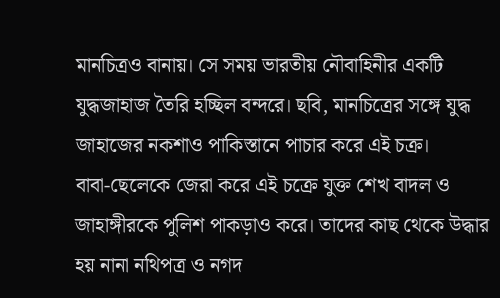মানচিত্রও বানায়। সে সময় ভারতীয় নৌবাহিনীর একটি যুদ্ধজাহাজ তৈরি হচ্ছিল বন্দরে। ছবি, মানচিত্রের সঙ্গে যুদ্ধ জাহাজের নকশাও পাকিস্তানে পাচার করে এই চক্র।
বাবা-ছেলেকে জেরা করে এই চক্রে যুক্ত শেখ বাদল ও জাহাঙ্গীরকে পুলিশ পাকড়াও করে। তাদের কাছ থেকে উদ্ধার হয় নানা নথিপত্র ও নগদ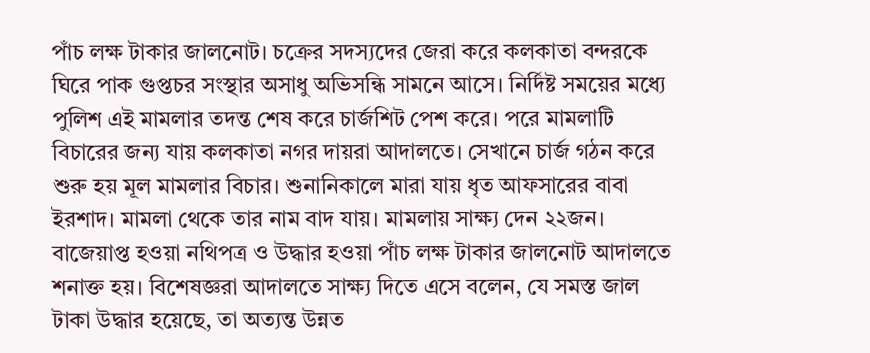পাঁচ লক্ষ টাকার জালনোট। চক্রের সদস্যদের জেরা করে কলকাতা বন্দরকে ঘিরে পাক গুপ্তচর সংস্থার অসাধু অভিসন্ধি সামনে আসে। নির্দিষ্ট সময়ের মধ্যে পুলিশ এই মামলার তদন্ত শেষ করে চার্জশিট পেশ করে। পরে মামলাটি বিচারের জন্য যায় কলকাতা নগর দায়রা আদালতে। সেখানে চার্জ গঠন করে শুরু হয় মূল মামলার বিচার। শুনানিকালে মারা যায় ধৃত আফসারের বাবা ইরশাদ। মামলা থেকে তার নাম বাদ যায়। মামলায় সাক্ষ্য দেন ২২জন। বাজেয়াপ্ত হওয়া নথিপত্র ও উদ্ধার হওয়া পাঁচ লক্ষ টাকার জালনোট আদালতে শনাক্ত হয়। বিশেষজ্ঞরা আদালতে সাক্ষ্য দিতে এসে বলেন, যে সমস্ত জাল টাকা উদ্ধার হয়েছে, তা অত্যন্ত উন্নত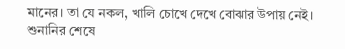মানের। তা যে নকল, খালি চোখে দেখে বোঝার উপায় নেই। শুনানির শেষে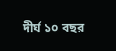দীর্ঘ ১০ বছর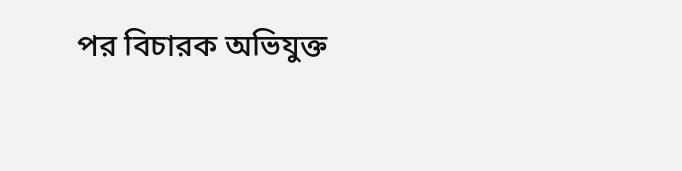পর বিচারক অভিযুক্ত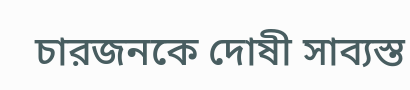চারজনকে দোষী সাব্যস্ত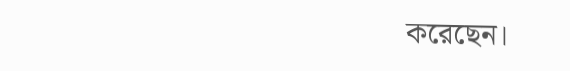করেছেন।